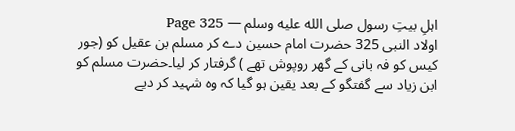اہلِ بیتِ رسول صلى الله عليه وسلم — Page 325
اولاد النبی 325 حضرت امام حسین دے کر مسلم بن عقیل کو (جور کیس کو فہ بانی کے گھر روپوش تھے ) گرفتار کر لیا۔حضرت مسلم کو ابن زیاد سے گفتگو کے بعد یقین ہو گیا کہ وہ شہید کر دیے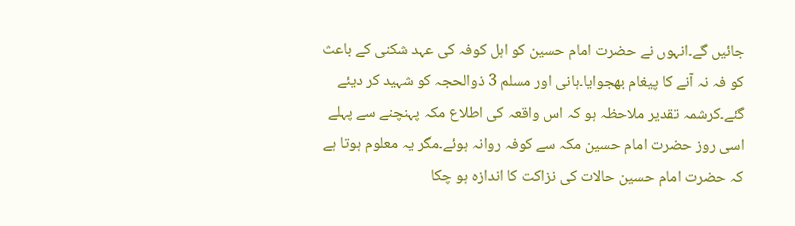جائیں گے۔انہوں نے حضرت امام حسین کو اہل کوفہ کی عہد شکنی کے باعث کو فہ نہ آنے کا پیغام بھجوایا۔ہانی اور مسلم 3 ذوالحجہ کو شہید کر دیئے گئے۔کرشمہ تقدیر ملاحظہ ہو کہ اس واقعہ کی اطلاع مکہ پہنچنے سے پہلے اسی روز حضرت امام حسین مکہ سے کوفہ روانہ ہوئے۔مگر یہ معلوم ہوتا ہے کہ حضرت امام حسین حالات کی نزاکت کا اندازہ ہو چکا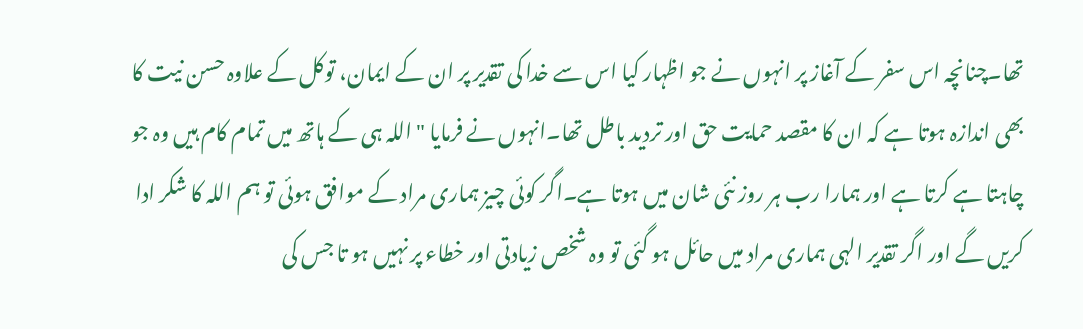تھا۔چنانچہ اس سفر کے آغاز پر انہوں نے جو اظہار کیا اس سے خدا کی تقدیر پر ان کے ایمان، توکل کے علاوہ حسن نیت کا بھی اندازہ ہوتا ہے کہ ان کا مقصد حمایت حق اور تردید باطل تھا۔انہوں نے فرمایا " اللہ ہی کے ہاتھ میں تمام کام ہیں وہ جو چاہتا ہے کرتا ہے اور ہمارا رب ہر روز نئی شان میں ہوتا ہے۔اگر کوئی چیز ہماری مراد کے موافق ہوئی تو ہم اللہ کا شکر ادا کریں گے اور اگر تقدیر الہی ہماری مراد میں حائل ہو گئی تو وہ شخص زیادتی اور خطاء پر نہیں ہو تا جس کی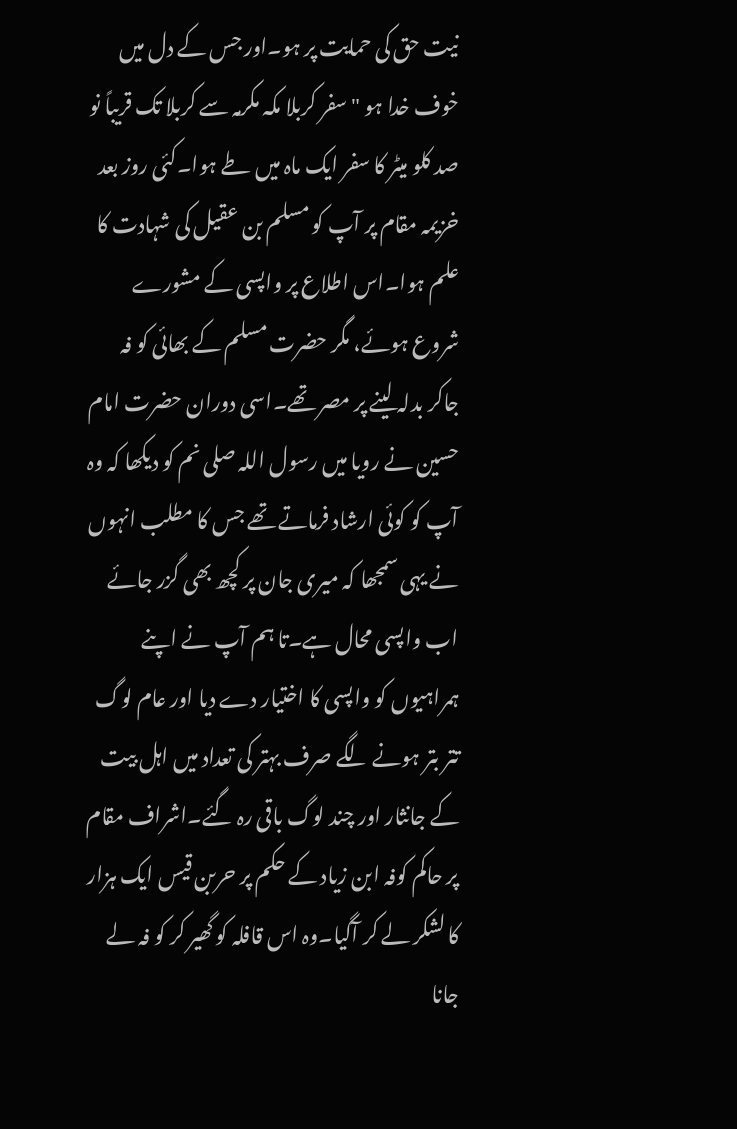نیت حق کی حمایت پر ہو۔اور جس کے دل میں خوف خدا ہو " سفر کربلا مکہ مکرمہ سے کربلا تک قریباً نو صد کلو میٹر کا سفر ایک ماہ میں طے ہوا۔کئی روز بعد خزیمہ مقام پر آپ کو مسلم بن عقیل کی شہادت کا علم ہوا۔اس اطلاع پر واپسی کے مشورے شروع ہوئے، مگر حضرت مسلم کے بھائی کو فہ جاکر بدلہ لینے پر مصر تھے۔اسی دوران حضرت امام حسین نے رویا میں رسول اللہ صلی نم کو دیکھا کہ وہ آپ کو کوئی ارشاد فرماتے تھے جس کا مطلب انہوں نے یہی سمجھا کہ میری جان پر کچھ بھی گزر جائے اب واپسی محال ہے۔تا ہم آپ نے اپنے ہمراہیوں کو واپسی کا اختیار دے دیا اور عام لوگ تتر بتر ہونے لگے صرف بہتر کی تعداد میں اہل بیت کے جانثار اور چند لوگ باقی رہ گئے۔اشراف مقام پر حاکم کوفہ ابن زیاد کے حکم پر حربن قیس ایک ہزار کا لشکر لے کر آگیا۔وہ اس قافلہ کو گھیر کر کو فہ لے جانا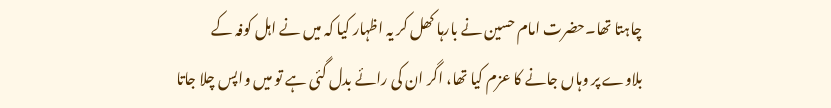چاہتا تھا۔حضرت امام حسین نے بارہا کھل کر یہ اظہار کیا کہ میں نے اہل کوفہ کے بلاوے پر وہاں جانے کا عزم کیا تھا، اگر ان کی رائے بدل گئی ہے تو میں واپس چلا جاتا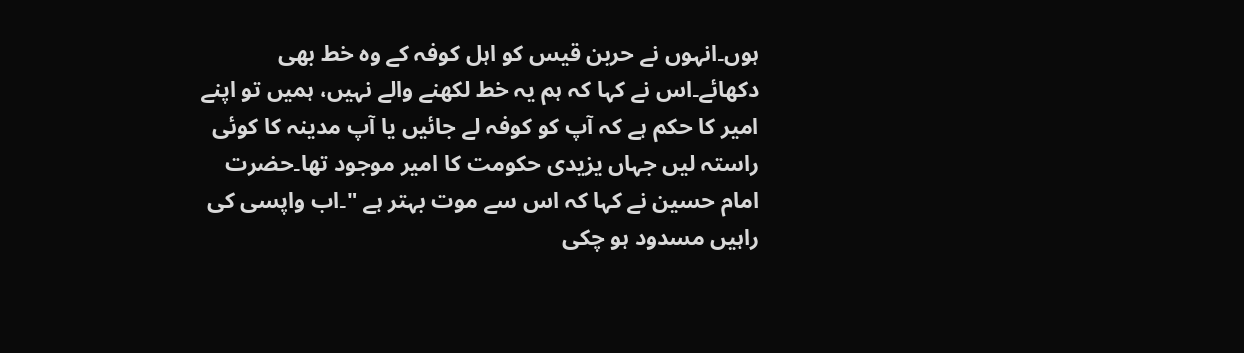ہوں۔انہوں نے حربن قیس کو اہل کوفہ کے وہ خط بھی دکھائے۔اس نے کہا کہ ہم یہ خط لکھنے والے نہیں، ہمیں تو اپنے امیر کا حکم ہے کہ آپ کو کوفہ لے جائیں یا آپ مدینہ کا کوئی راستہ لیں جہاں یزیدی حکومت کا امیر موجود تھا۔حضرت امام حسین نے کہا کہ اس سے موت بہتر ہے "۔اب واپسی کی راہیں مسدود ہو چکی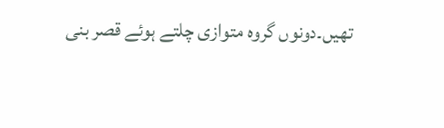تھیں۔دونوں گروہ متوازی چلتے ہوئے قصر بنی